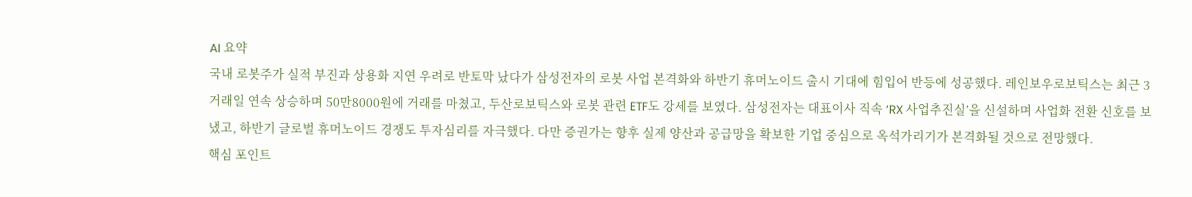AI 요약
국내 로봇주가 실적 부진과 상용화 지연 우려로 반토막 났다가 삼성전자의 로봇 사업 본격화와 하반기 휴머노이드 출시 기대에 힘입어 반등에 성공했다. 레인보우로보틱스는 최근 3거래일 연속 상승하며 50만8000원에 거래를 마쳤고, 두산로보틱스와 로봇 관련 ETF도 강세를 보였다. 삼성전자는 대표이사 직속 ‘RX 사업추진실’을 신설하며 사업화 전환 신호를 보냈고, 하반기 글로벌 휴머노이드 경쟁도 투자심리를 자극했다. 다만 증권가는 향후 실제 양산과 공급망을 확보한 기업 중심으로 옥석가리기가 본격화될 것으로 전망했다.
핵심 포인트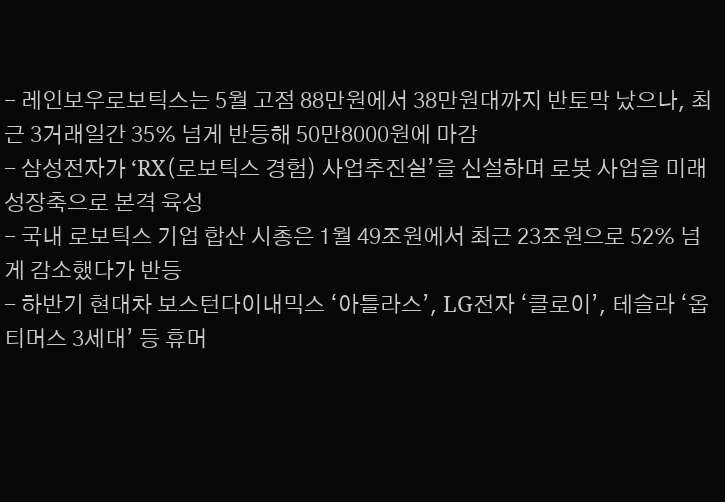- 레인보우로보틱스는 5월 고점 88만원에서 38만원대까지 반토막 났으나, 최근 3거래일간 35% 넘게 반등해 50만8000원에 마감
- 삼성전자가 ‘RX(로보틱스 경험) 사업추진실’을 신설하며 로봇 사업을 미래 성장축으로 본격 육성
- 국내 로보틱스 기업 합산 시총은 1월 49조원에서 최근 23조원으로 52% 넘게 감소했다가 반등
- 하반기 현대차 보스턴다이내믹스 ‘아틀라스’, LG전자 ‘클로이’, 테슬라 ‘옵티머스 3세대’ 등 휴머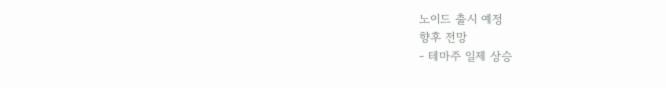노이드 출시 예정
향후 전망
- 테마주 일제 상승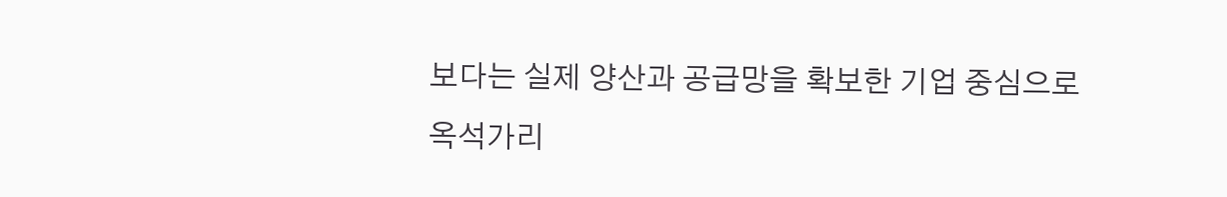보다는 실제 양산과 공급망을 확보한 기업 중심으로 옥석가리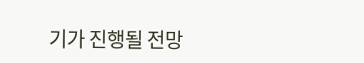기가 진행될 전망